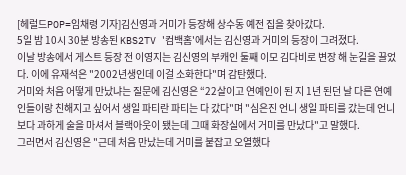[헤럴드POP=임채령 기자]김신영과 거미가 등장해 상수동 예전 집을 찾아갔다.
5일 밤 10시 30분 방송된 KBS2TV '컴백홈'에서는 김신영과 거미의 등장이 그려졌다.
이날 방송에서 게스트 등장 전 이영지는 김신영의 부캐인 둘째 이모 김다비로 변장 해 눈길을 끌었다. 이에 유재석은 "2002년생인데 이걸 소화한다"며 감탄했다.
거미와 처음 어떻게 만났냐는 질문에 김신영은 “22살이고 연예인이 된 지 1년 된던 날 다른 연예인들이랑 친해지고 싶어서 생일 파티란 파티는 다 갔다"며 "심은진 언니 생일 파티를 갔는데 언니보다 과하게 술을 마셔서 블랙아웃이 됐는데 그때 화장실에서 거미를 만났다"고 말했다.
그러면서 김신영은 "근데 처음 만났는데 거미를 붙잡고 오열했다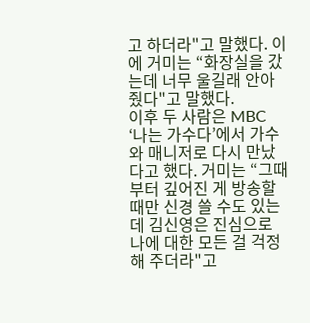고 하더라"고 말했다. 이에 거미는 “화장실을 갔는데 너무 울길래 안아줬다"고 말했다.
이후 두 사람은 MBC ‘나는 가수다’에서 가수와 매니저로 다시 만났다고 했다. 거미는 “그때부터 깊어진 게 방송할 때만 신경 쓸 수도 있는데 김신영은 진심으로 나에 대한 모든 걸 걱정해 주더라"고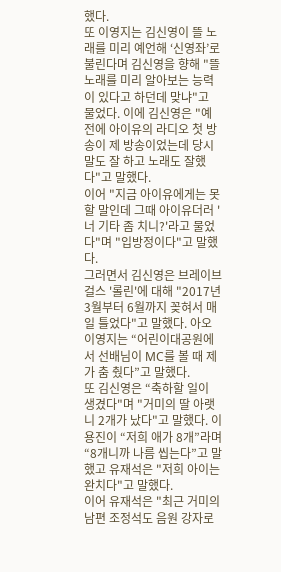했다.
또 이영지는 김신영이 뜰 노래를 미리 예언해 ‘신영좌’로 불린다며 김신영을 향해 "뜰 노래를 미리 알아보는 능력이 있다고 하던데 맞냐"고 물었다. 이에 김신영은 "예전에 아이유의 라디오 첫 방송이 제 방송이었는데 당시 말도 잘 하고 노래도 잘했다"고 말했다.
이어 "지금 아이유에게는 못할 말인데 그때 아이유더러 '너 기타 좀 치니?'라고 물었다"며 "입방정이다"고 말했다.
그러면서 김신영은 브레이브걸스 '롤린'에 대해 "2017년 3월부터 6월까지 꽂혀서 매일 틀었다"고 말했다. 아오 이영지는 “어린이대공원에서 선배님이 MC를 볼 때 제가 춤 췄다”고 말했다.
또 김신영은 “축하할 일이 생겼다"며 "거미의 딸 아랫니 2개가 났다"고 말했다. 이용진이 “저희 애가 8개”라며 “8개니까 나름 씹는다”고 말했고 유재석은 "저희 아이는 완치다"고 말했다.
이어 유재석은 "최근 거미의 남편 조정석도 음원 강자로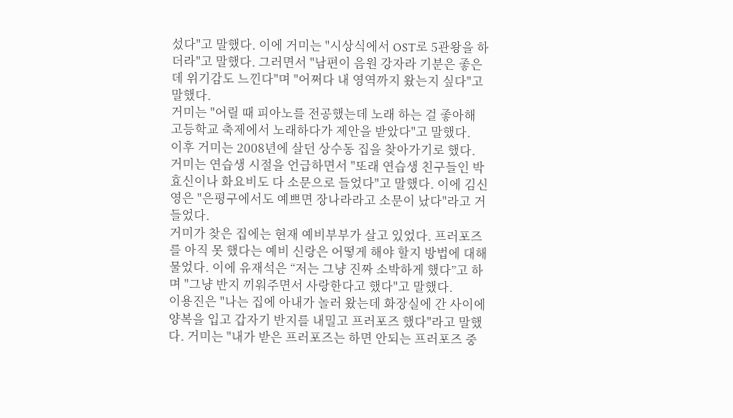섰다"고 말했다. 이에 거미는 "시상식에서 OST로 5관왕을 하더라"고 말했다. 그러면서 "남편이 음원 강자라 기분은 좋은데 위기감도 느낀다"며 "어쩌다 내 영역까지 왔는지 싶다"고 말했다.
거미는 "어릴 때 피아노를 전공했는데 노래 하는 걸 좋아해 고등학교 축제에서 노래하다가 제안을 받았다"고 말했다.
이후 거미는 2008년에 살던 상수동 집을 찾아가기로 했다. 거미는 연습생 시절을 언급하면서 "또래 연습생 친구들인 박효신이나 화요비도 다 소문으로 들었다"고 말했다. 이에 김신영은 "은평구에서도 예쁘면 장나라라고 소문이 났다"라고 거들었다.
거미가 찾은 집에는 현재 예비부부가 살고 있었다. 프러포즈를 아직 못 했다는 예비 신랑은 어떻게 해야 할지 방법에 대해 물었다. 이에 유재석은 “저는 그냥 진짜 소박하게 했다”고 하며 "그냥 반지 끼워주면서 사랑한다고 했다"고 말했다.
이용진은 "나는 집에 아내가 놀러 왔는데 화장실에 간 사이에 양복을 입고 갑자기 반지를 내밀고 프러포즈 했다"라고 말했다. 거미는 "내가 받은 프러포즈는 하면 안되는 프러포즈 중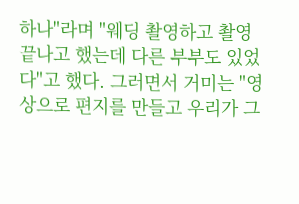하나"라며 "웨딩 촬영하고 촬영 끝나고 했는데 다른 부부도 있었다"고 했다. 그러면서 거미는 "영상으로 편지를 만들고 우리가 그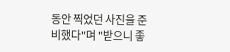동안 찍었던 사진을 준비했다"며 "받으니 좋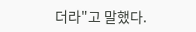더라"고 말했다.